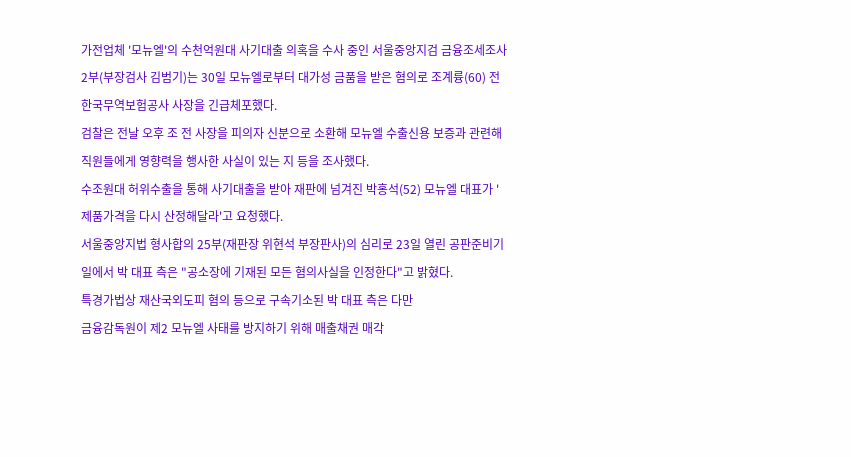가전업체 '모뉴엘'의 수천억원대 사기대출 의혹을 수사 중인 서울중앙지검 금융조세조사2부(부장검사 김범기)는 30일 모뉴엘로부터 대가성 금품을 받은 혐의로 조계륭(60) 전 한국무역보험공사 사장을 긴급체포했다.
검찰은 전날 오후 조 전 사장을 피의자 신분으로 소환해 모뉴엘 수출신용 보증과 관련해 직원들에게 영향력을 행사한 사실이 있는 지 등을 조사했다.
수조원대 허위수출을 통해 사기대출을 받아 재판에 넘겨진 박홍석(52) 모뉴엘 대표가 '제품가격을 다시 산정해달라'고 요청했다.
서울중앙지법 형사합의 25부(재판장 위현석 부장판사)의 심리로 23일 열린 공판준비기일에서 박 대표 측은 "공소장에 기재된 모든 혐의사실을 인정한다"고 밝혔다.
특경가법상 재산국외도피 혐의 등으로 구속기소된 박 대표 측은 다만
금융감독원이 제2 모뉴엘 사태를 방지하기 위해 매출채권 매각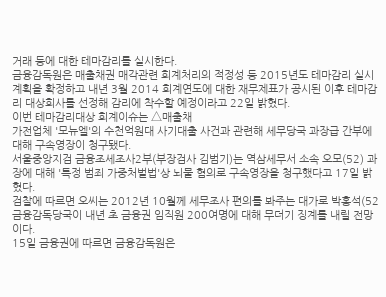거래 등에 대한 테마감리를 실시한다.
금융감독원은 매출채권 매각관련 회계처리의 적정성 등 2015년도 테마감리 실시계획을 확정하고 내년 3월 2014 회계연도에 대한 재무제표가 공시된 이후 테마감리 대상회사를 선정해 감리에 착수할 예정이라고 22일 밝혔다.
이번 테마감리대상 회계이슈는 △매출채
가전업체 '모뉴엘'의 수천억원대 사기대출 사건과 관련해 세무당국 과장급 간부에 대해 구속영장이 청구됐다.
서울중앙지검 금융조세조사2부(부장검사 김범기)는 역삼세무서 소속 오모(52) 과장에 대해 '특정 범죄 가중처벌법'상 뇌물 혐의로 구속영장을 청구했다고 17일 밝혔다.
검찰에 따르면 오씨는 2012년 10월께 세무조사 편의를 봐주는 대가로 박홍석(52
금융감독당국이 내년 초 금융권 임직원 200여명에 대해 무더기 징계를 내릴 전망이다.
15일 금융권에 따르면 금융감독원은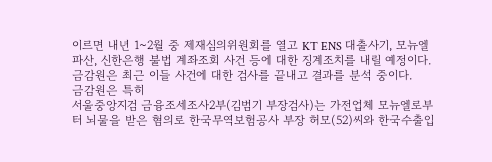이르면 내년 1~2월 중 제재심의위원회를 열고 KT ENS 대출사기, 모뉴엘 파산, 신한은행 불법 계좌조회 사건 등에 대한 징계조치를 내릴 예정이다. 금감원은 최근 이들 사건에 대한 검사를 끝내고 결과를 분석 중이다.
금감원은 특히
서울중앙지검 금융조세조사2부(김범기 부장검사)는 가전업체 모뉴엘로부터 뇌물을 받은 혐의로 한국무역보험공사 부장 허모(52)씨와 한국수출입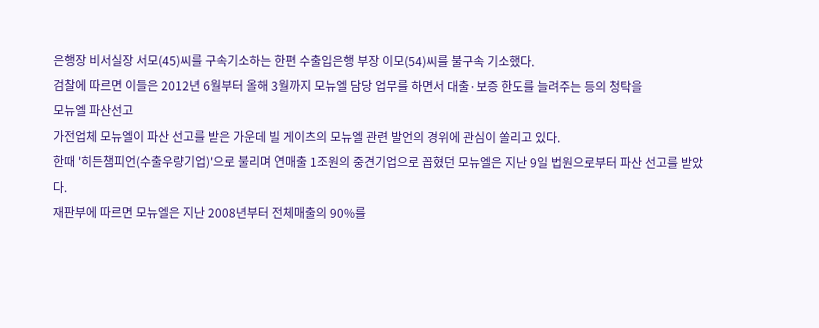은행장 비서실장 서모(45)씨를 구속기소하는 한편 수출입은행 부장 이모(54)씨를 불구속 기소했다.
검찰에 따르면 이들은 2012년 6월부터 올해 3월까지 모뉴엘 담당 업무를 하면서 대출·보증 한도를 늘려주는 등의 청탁을
모뉴엘 파산선고
가전업체 모뉴엘이 파산 선고를 받은 가운데 빌 게이츠의 모뉴엘 관련 발언의 경위에 관심이 쏠리고 있다.
한때 '히든챔피언(수출우량기업)'으로 불리며 연매출 1조원의 중견기업으로 꼽혔던 모뉴엘은 지난 9일 법원으로부터 파산 선고를 받았다.
재판부에 따르면 모뉴엘은 지난 2008년부터 전체매출의 90%를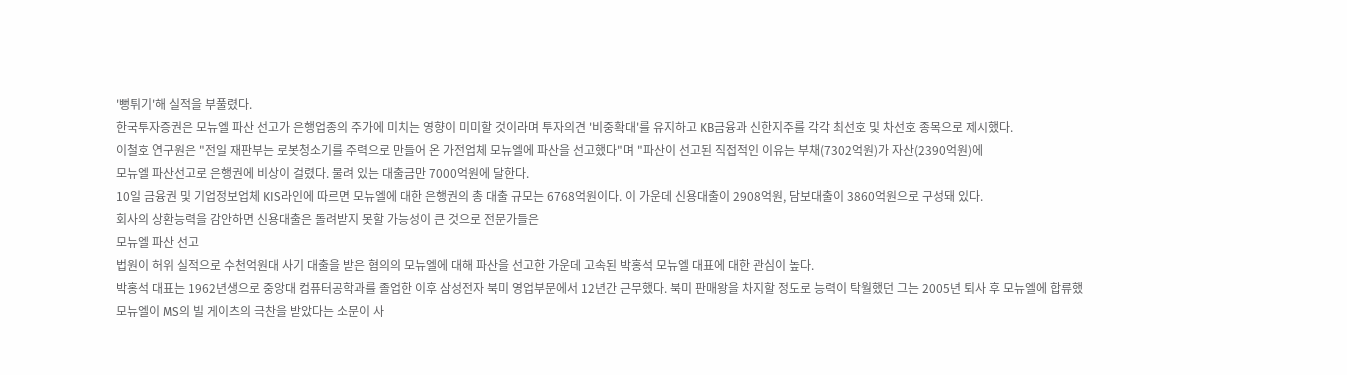'뻥튀기'해 실적을 부풀렸다.
한국투자증권은 모뉴엘 파산 선고가 은행업종의 주가에 미치는 영향이 미미할 것이라며 투자의견 '비중확대'를 유지하고 KB금융과 신한지주를 각각 최선호 및 차선호 종목으로 제시했다.
이철호 연구원은 "전일 재판부는 로봇청소기를 주력으로 만들어 온 가전업체 모뉴엘에 파산을 선고했다"며 "파산이 선고된 직접적인 이유는 부채(7302억원)가 자산(2390억원)에
모뉴엘 파산선고로 은행권에 비상이 걸렸다. 물려 있는 대출금만 7000억원에 달한다.
10일 금융권 및 기업정보업체 KIS라인에 따르면 모뉴엘에 대한 은행권의 총 대출 규모는 6768억원이다. 이 가운데 신용대출이 2908억원, 담보대출이 3860억원으로 구성돼 있다.
회사의 상환능력을 감안하면 신용대출은 돌려받지 못할 가능성이 큰 것으로 전문가들은
모뉴엘 파산 선고
법원이 허위 실적으로 수천억원대 사기 대출을 받은 혐의의 모뉴엘에 대해 파산을 선고한 가운데 고속된 박홍석 모뉴엘 대표에 대한 관심이 높다.
박홍석 대표는 1962년생으로 중앙대 컴퓨터공학과를 졸업한 이후 삼성전자 북미 영업부문에서 12년간 근무했다. 북미 판매왕을 차지할 정도로 능력이 탁월했던 그는 2005년 퇴사 후 모뉴엘에 합류했
모뉴엘이 MS의 빌 게이츠의 극찬을 받았다는 소문이 사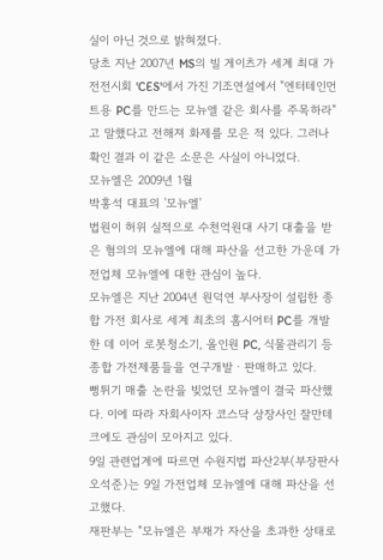실이 아닌 것으로 밝혀졌다.
당초 지난 2007년 MS의 빌 게이츠가 세계 최대 가전전시회 'CES'에서 가진 기조연설에서 "엔터테인먼트용 PC를 만드는 모뉴엘 같은 회사를 주목하라"고 말했다고 전해져 화제를 모은 적 있다. 그러나 확인 결과 이 같은 소문은 사실이 아니었다.
모뉴엘은 2009년 1월
박홍석 대표의 '모뉴엘'
법원이 허위 실적으로 수천억원대 사기 대출을 받은 혐의의 모뉴엘에 대해 파산을 선고한 가운데 가전업체 모뉴엘에 대한 관심이 높다.
모뉴엘은 지난 2004년 원덕연 부사장이 설립한 종합 가전 회사로 세계 최초의 홈시어터 PC를 개발한 데 이어 로봇청소기, 올인원 PC, 식물관리기 등 종합 가전제품들을 연구개발ㆍ판매하고 있다.
뻥튀기 매출 논란을 빚었던 모뉴엘이 결국 파산했다. 이에 따라 자회사이자 코스닥 상장사인 잘만테크에도 관심이 모아지고 있다.
9일 관련업계에 따르면 수원지법 파산2부(부장판사 오석준)는 9일 가전업체 모뉴엘에 대해 파산을 선고했다.
재판부는 "모뉴엘은 부채가 자산을 초과한 상태로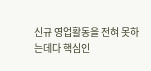신규 영업활동을 전혀 못하는데다 핵심인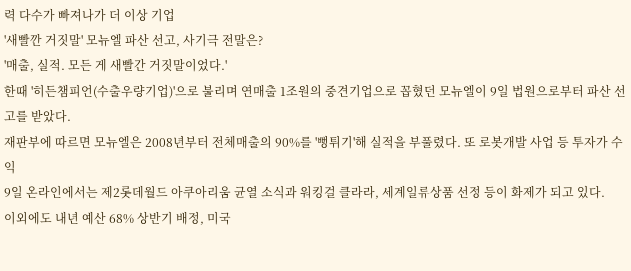력 다수가 빠져나가 더 이상 기업
'새빨깐 거짓말' 모뉴엘 파산 선고, 사기극 전말은?
'매출, 실적. 모든 게 새빨간 거짓말이었다.'
한때 '히든챔피언(수출우량기업)'으로 불리며 연매출 1조원의 중견기업으로 꼽혔던 모뉴엘이 9일 법원으로부터 파산 선고를 받았다.
재판부에 따르면 모뉴엘은 2008년부터 전체매출의 90%를 '뻥튀기'해 실적을 부풀렸다. 또 로봇개발 사업 등 투자가 수익
9일 온라인에서는 제2롯데월드 아쿠아리움 균열 소식과 워킹걸 클라라, 세계일류상품 선정 등이 화제가 되고 있다.
이외에도 내년 예산 68% 상반기 배정, 미국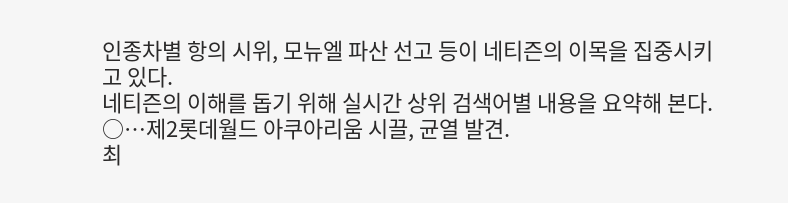인종차별 항의 시위, 모뉴엘 파산 선고 등이 네티즌의 이목을 집중시키고 있다.
네티즌의 이해를 돕기 위해 실시간 상위 검색어별 내용을 요약해 본다.
○…제2롯데월드 아쿠아리움 시끌, 균열 발견.
최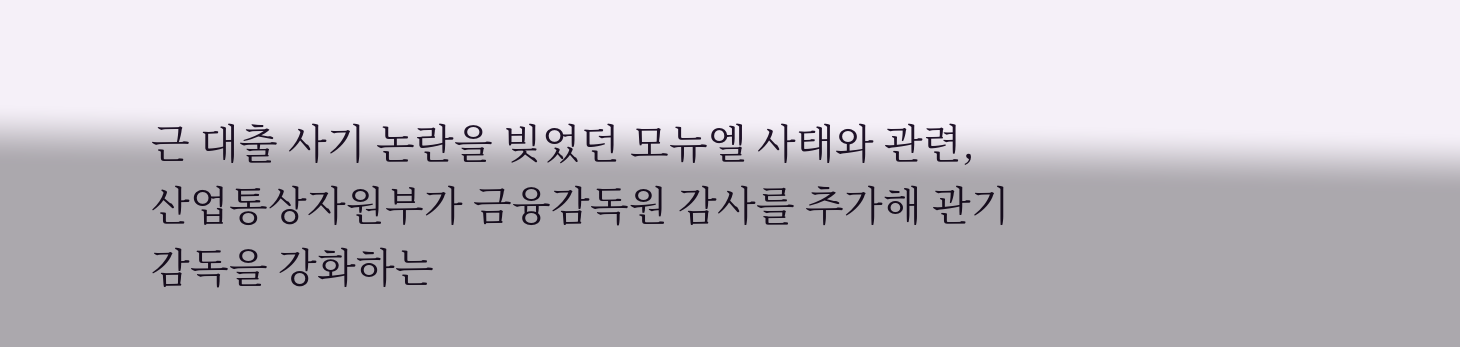근 대출 사기 논란을 빚었던 모뉴엘 사태와 관련, 산업통상자원부가 금융감독원 감사를 추가해 관기 감독을 강화하는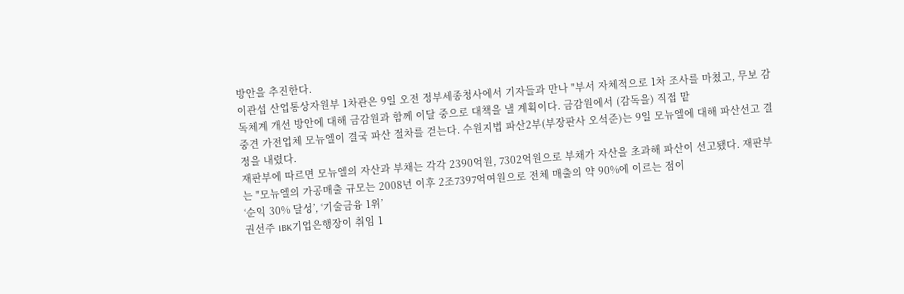방안을 추진한다.
이관섭 산업통상자원부 1차관은 9일 오전 정부세종청사에서 기자들과 만나 "부서 자체적으로 1차 조사를 마쳤고, 무보 감독체계 개선 방안에 대해 금감원과 함께 이달 중으로 대책을 낼 계획이다. 금감원에서 (감독을) 직접 맡
중견 가전업체 모뉴엘이 결국 파산 절차를 걷는다. 수원지법 파산2부(부장판사 오석준)는 9일 모뉴엘에 대해 파산선고 결정을 내렸다.
재판부에 따르면 모뉴엘의 자산과 부채는 각각 2390억원, 7302억원으로 부채가 자산을 초과해 파산이 선고됐다. 재판부는 "모뉴엘의 가공매출 규모는 2008년 이후 2조7397억여원으로 전체 매출의 약 90%에 이르는 점이
‘순익 30% 달성’, ‘기술금융 1위’
권선주 IBK기업은행장이 취임 1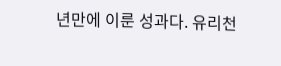년만에 이룬 성과다. 유리천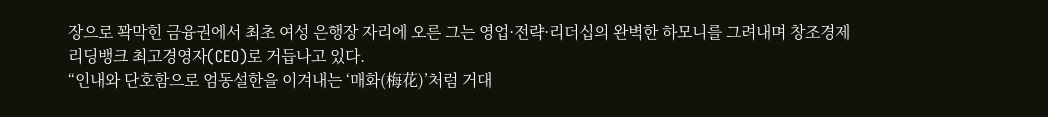장으로 꽉막힌 금융권에서 최초 여성 은행장 자리에 오른 그는 영업·전략·리더십의 완벽한 하모니를 그려내며 창조경제 리딩뱅크 최고경영자(CEO)로 거듭나고 있다.
“인내와 단호함으로 엄동설한을 이겨내는 ‘매화(梅花)’처럼 거대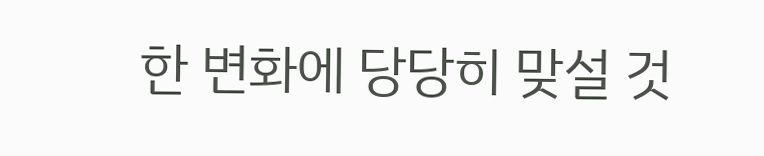한 변화에 당당히 맞설 것